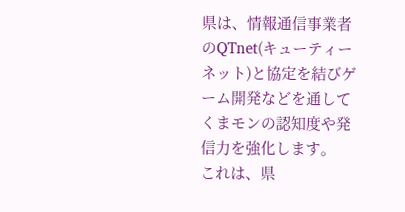県は、情報通信事業者のQTnet(キューティーネット)と協定を結びゲーム開発などを通してくまモンの認知度や発信力を強化します。
これは、県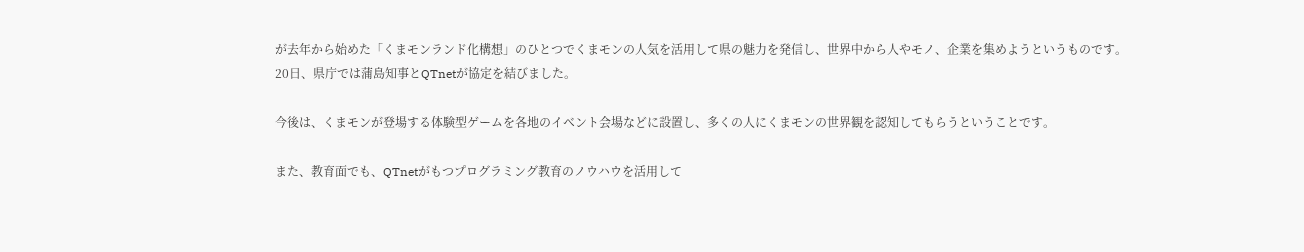が去年から始めた「くまモンランド化構想」のひとつでくまモンの人気を活用して県の魅力を発信し、世界中から人やモノ、企業を集めようというものです。
20日、県庁では蒲島知事とQTnetが協定を結びました。

今後は、くまモンが登場する体験型ゲームを各地のイベント会場などに設置し、多くの人にくまモンの世界観を認知してもらうということです。

また、教育面でも、QTnetがもつプログラミング教育のノウハウを活用して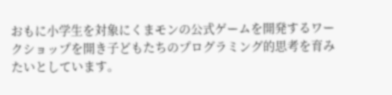おもに小学生を対象にくまモンの公式ゲームを開発するワークショップを開き子どもたちのプログラミング的思考を育みたいとしています。